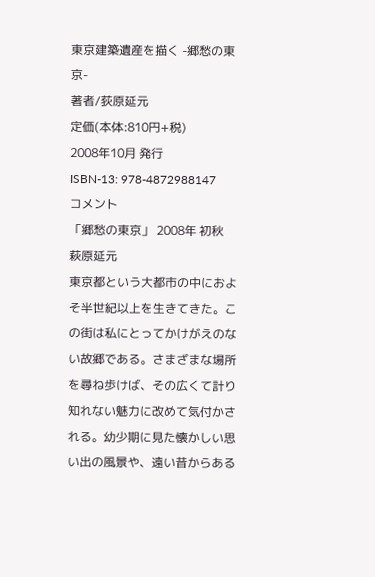東京建築遺産を描く -郷愁の東京-
著者/荻原延元
定価(本体:810円+税)
2008年10月 発行
ISBN-13: 978-4872988147
コメント
「郷愁の東京」 2008年 初秋 萩原延元
東京都という大都市の中におよそ半世紀以上を生きてきた。この街は私にとってかけがえのない故郷である。さまざまな場所を尋ね歩けば、その広くて計り知れない魅力に改めて気付かされる。幼少期に見た懐かしい思い出の風景や、遠い昔からある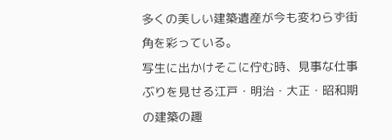多くの美しい建築遺産が今も変わらず街角を彩っている。
写生に出かけそこに佇む時、見事な仕事ぶりを見せる江戸・明治・大正・昭和期の建築の趣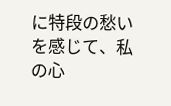に特段の愁いを感じて、私の心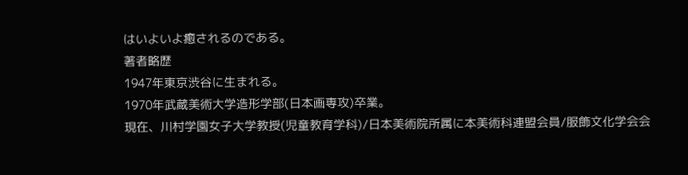はいよいよ癒されるのである。
著者略歴
1947年東京渋谷に生まれる。
1970年武蔵美術大学造形学部(日本画専攻)卒業。
現在、川村学園女子大学教授(児童教育学科)/日本美術院所属に本美術科連盟会員/服飾文化学会会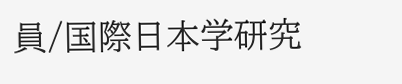員/国際日本学研究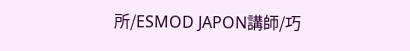所/ESMOD JAPON講師/巧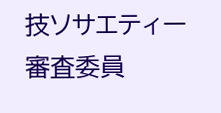技ソサエティー審査委員